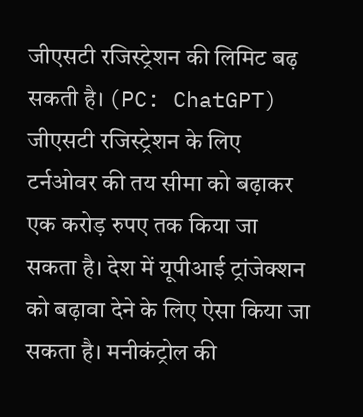जीएसटी रजिस्ट्रेशन की लिमिट बढ़ सकती है। (PC: ChatGPT)
जीएसटी रजिस्ट्रेशन के लिए टर्नओवर की तय सीमा को बढ़ाकर एक करोड़ रुपए तक किया जा सकता है। देश में यूपीआई ट्रांजेक्शन को बढ़ावा देने के लिए ऐसा किया जा सकता है। मनीकंट्रोल की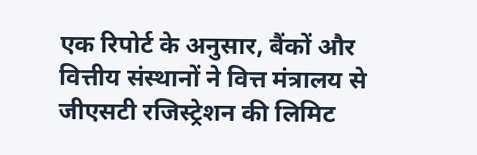एक रिपोर्ट के अनुसार, बैंकों और वित्तीय संस्थानों ने वित्त मंत्रालय से जीएसटी रजिस्ट्रेशन की लिमिट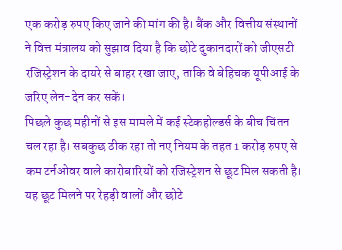एक करोड़ रुपए किए जाने की मांग की है। बैंक और वित्तीय संस्थानों ने वित्त मंत्रालय को सुझाव दिया है कि छोटे दुकानदारों को जीएसटी रजिस्ट्रेशन के दायरे से बाहर रखा जाए, ताकि वे बेहिचक यूपीआई के जरिए लेन-देन कर सकें।
पिछले कुछ महीनों से इस मामले में कई स्टेकहोल्डर्स के बीच चिंतन चल रहा है। सबकुछ ठीक रहा तो नए नियम के तहत 1 करोड़ रुपए से कम टर्नओवर वाले कारोबारियों को रजिस्ट्रेशन से छूट मिल सकती है। यह छूट मिलने पर रेहड़ी वालों और छोटे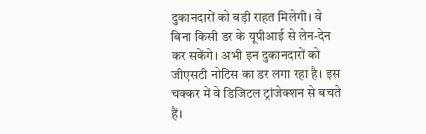दुकानदारों को बड़ी राहत मिलेगी। वे बिना किसी डर के यूपीआई से लेन-देन कर सकेंगे। अभी इन दुकानदारों को जीएसटी नोटिस का डर लगा रहा है। इस चक्कर में वे डिजिटल ट्रांजेक्शन से बचते हैं।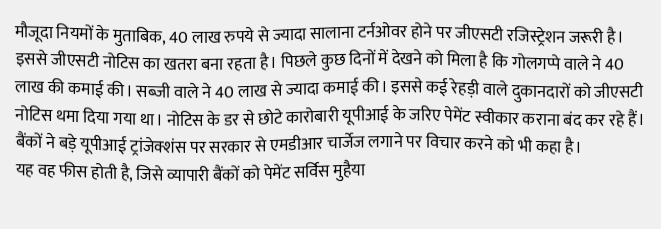मौजूदा नियमों के मुताबिक, 40 लाख रुपये से ज्यादा सालाना टर्नओवर होने पर जीएसटी रजिस्ट्रेशन जरूरी है। इससे जीएसटी नोटिस का खतरा बना रहता है। पिछले कुछ दिनों में देखने को मिला है कि गोलगप्पे वाले ने 40 लाख की कमाई की। सब्जी वाले ने 40 लाख से ज्यादा कमाई की। इससे कई रेहड़ी वाले दुकानदारों को जीएसटी नोटिस थमा दिया गया था। नोटिस के डर से छोटे कारोबारी यूपीआई के जरिए पेमेंट स्वीकार कराना बंद कर रहे हैं। बैंकों ने बड़े यूपीआई ट्रांजेक्शंस पर सरकार से एमडीआर चार्जेज लगाने पर विचार करने को भी कहा है।
यह वह फीस होती है, जिसे व्यापारी बैंकों को पेमेंट सर्विस मुहैया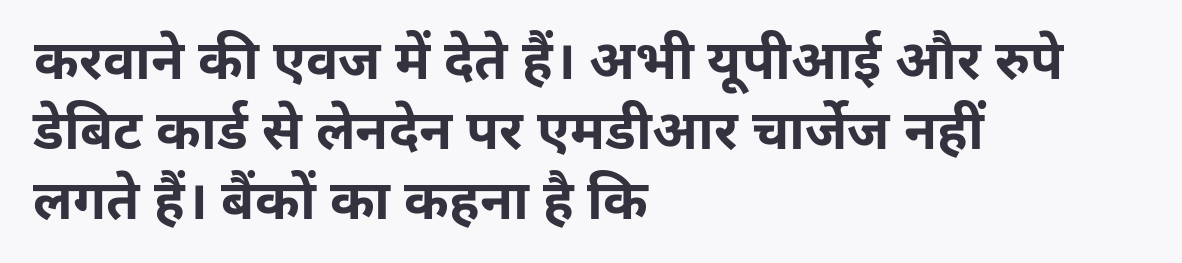करवाने की एवज में देते हैं। अभी यूपीआई और रुपे डेबिट कार्ड से लेनदेन पर एमडीआर चार्जेज नहीं लगते हैं। बैंकों का कहना है कि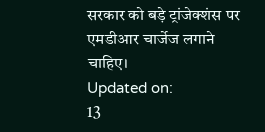सरकार को बड़े ट्रांजेक्शंस पर एमडीआर चार्जेज लगाने चाहिए।
Updated on:
13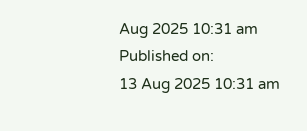Aug 2025 10:31 am
Published on:
13 Aug 2025 10:31 am